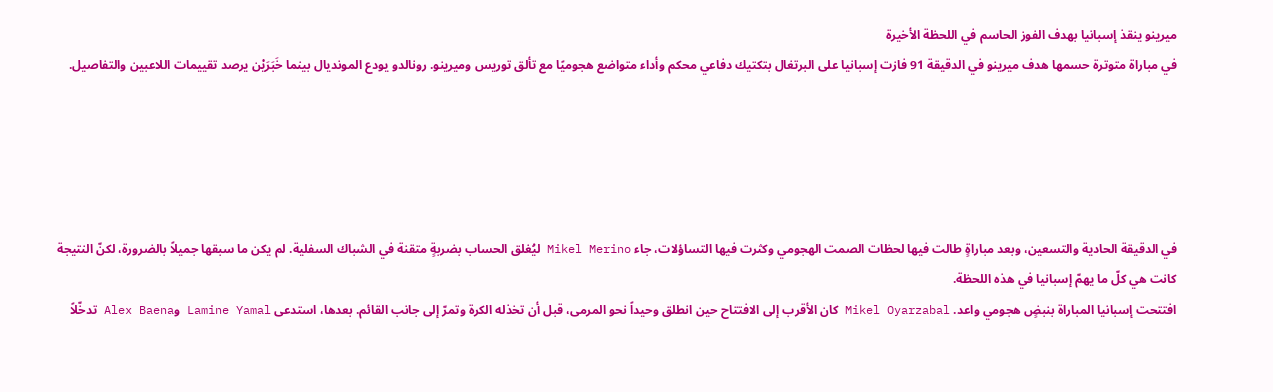ميرينو ينقذ إسبانيا بهدف الفوز الحاسم في اللحظة الأخيرة
في مباراة متوترة حسمها هدف ميرينو في الدقيقة 91 فازت إسبانيا على البرتغال بتكتيك دفاعي محكم وأداء متواضع هجوميًا مع تألق توريس وميرينو. رونالدو يودع المونديال بينما خَبَرَيْن يرصد تقييمات اللاعبين والتفاصيل.





في الدقيقة الحادية والتسعين، وبعد مباراةٍ طالت فيها لحظات الصمت الهجومي وكثرت فيها التساؤلات، جاء Mikel Merino ليُغلق الحساب بضربةٍ متقنة في الشباك السفلية. لم يكن ما سبقها جميلاً بالضرورة، لكنّ النتيجة كانت هي كلّ ما يهمّ إسبانيا في هذه اللحظة.
افتتحت إسبانيا المباراة بنبضٍ هجومي واعد. Mikel Oyarzabal كان الأقرب إلى الافتتاح حين انطلق وحيداً نحو المرمى، قبل أن تخذله الكرة وتمرّ إلى جانب القائم. بعدها، استدعى Lamine Yamal وAlex Baena تدخّلاً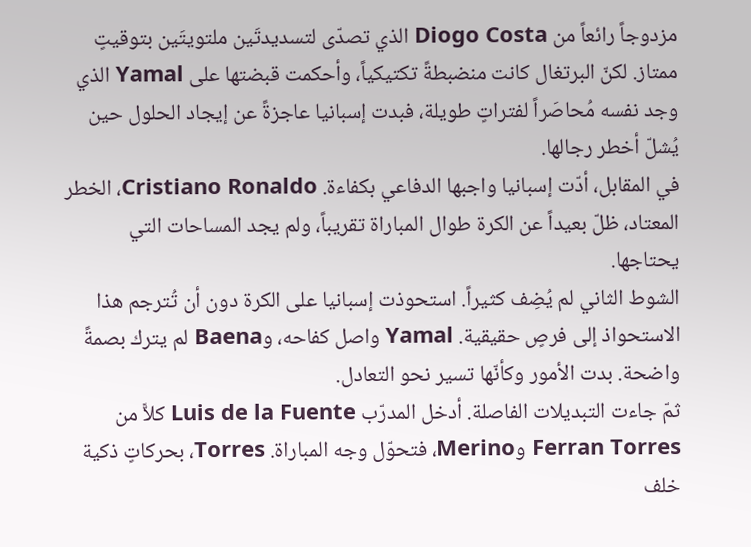مزدوجاً رائعاً من Diogo Costa الذي تصدّى لتسديدتَين ملتويتَين بتوقيتٍ ممتاز. لكنّ البرتغال كانت منضبطةً تكتيكياً، وأحكمت قبضتها على Yamal الذي وجد نفسه مُحاصَراً لفتراتٍ طويلة، فبدت إسبانيا عاجزةً عن إيجاد الحلول حين يُشلّ أخطر رجالها.
في المقابل، أدّت إسبانيا واجبها الدفاعي بكفاءة. Cristiano Ronaldo، الخطر المعتاد، ظلّ بعيداً عن الكرة طوال المباراة تقريباً، ولم يجد المساحات التي يحتاجها.
الشوط الثاني لم يُضِف كثيراً. استحوذت إسبانيا على الكرة دون أن تُترجم هذا الاستحواذ إلى فرصٍ حقيقية. Yamal واصل كفاحه، وBaena لم يترك بصمةً واضحة. بدت الأمور وكأنّها تسير نحو التعادل.
ثمّ جاءت التبديلات الفاصلة. أدخل المدرّب Luis de la Fuente كلاًّ من Ferran Torres وMerino، فتحوّل وجه المباراة. Torres، بحركاتٍ ذكية خلف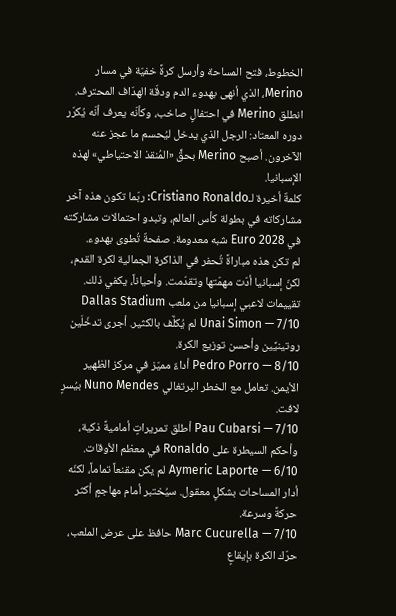الخطوط، فتح المساحة وأرسل كرةً خفيّة في مسار Merino، الذي أنهى بهدوء الدم ودقّة الهدّاف المحترف. انطلق Merino في احتفالٍ صاخب، وكأنّه يعرف أنّه يُكرّر دوره المعتاد: الرجل الذي يدخل ليُحسم ما عجز عنه الآخرون. أصبح Merino بحقٍّ «المُنقذ الاحتياطي» لهذه الإسبانيا.
كلمةٌ أخيرة لـCristiano Ronaldo: ربّما تكون هذه آخر مشاركاته في بطولة كأس العالم، وتبدو احتمالات مشاركته في Euro 2028 شبه معدومة. صفحةٌ تُطوى بهدوء.
لم تكن هذه مباراةً تُحفر في الذاكرة الجمالية لكرة القدم، لكنّ إسبانيا أدّت مهمّتها وتقدّمت. وأحياناً، يكفي ذلك.
تقييمات لاعبي إسبانيا من ملعب Dallas Stadium
Unai Simon — 7/10 لم يُكلَّف بالكثير. أجرى تدخّلَين روتينيَّين وأحسن توزيع الكرة.
Pedro Porro — 8/10 أداءٌ مميّز في مركز الظهير الأيمن. تعامل مع الخطر البرتغالي Nuno Mendes بيُسرٍ لافت.
Pau Cubarsi — 7/10 أطلق تمريراتٍ أماميةً ذكية، وأحكم السيطرة على Ronaldo في معظم الأوقات.
Aymeric Laporte — 6/10 لم يكن مقنعاً تماماً، لكنّه أدار المساحات بشكلٍ معقول. سيُختبر أمام مهاجمٍ أكثر حركةً وسرعة.
Marc Cucurella — 7/10 حافظ على عرض الملعب، حرّك الكرة بإيقاعٍ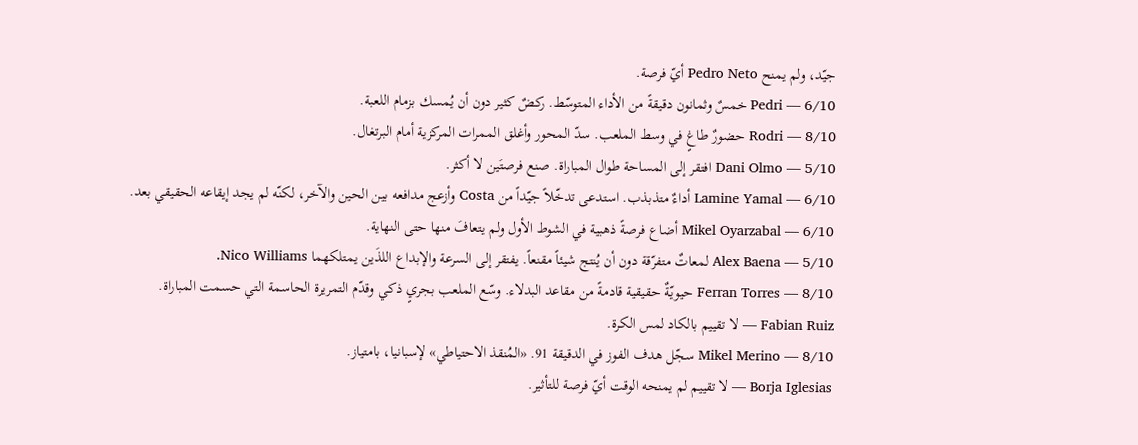جيّد، ولم يمنح Pedro Neto أيّ فرصة.
Pedri — 6/10 خمسٌ وثمانون دقيقةً من الأداء المتوسّط. ركضٌ كثير دون أن يُمسك بزمام اللعبة.
Rodri — 8/10 حضورٌ طاغٍ في وسط الملعب. سدّ المحور وأغلق الممرات المركزية أمام البرتغال.
Dani Olmo — 5/10 افتقر إلى المساحة طوال المباراة. صنع فرصتَين لا أكثر.
Lamine Yamal — 6/10 أداءٌ متذبذب. استدعى تدخّلاً جيّداً من Costa وأزعج مدافعه بين الحين والآخر، لكنّه لم يجد إيقاعه الحقيقي بعد.
Mikel Oyarzabal — 6/10 أضاع فرصةً ذهبية في الشوط الأول ولم يتعافَ منها حتى النهاية.
Alex Baena — 5/10 لمعاتٌ متفرّقة دون أن يُنتج شيئاً مقنعاً. يفتقر إلى السرعة والإبداع اللذَين يمتلكهما Nico Williams.
Ferran Torres — 8/10 حيويّةٌ حقيقية قادمةً من مقاعد البدلاء. وسّع الملعب بجريٍ ذكي وقدّم التمريرة الحاسمة التي حسمت المباراة.
Fabian Ruiz — لا تقييم بالكاد لمس الكرة.
Mikel Merino — 8/10 سجّل هدف الفوز في الدقيقة 91. «المُنقذ الاحتياطي» لإسبانيا، بامتياز.
Borja Iglesias — لا تقييم لم يمنحه الوقت أيّ فرصة للتأثير.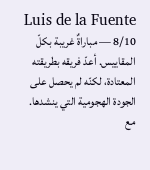Luis de la Fuente — 8/10 مباراةٌ غريبة بكلّ المقاييس. أعدّ فريقه بطريقته المعتادة، لكنّه لم يحصل على الجودة الهجومية التي ينشدها. مع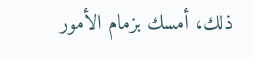ذلك، أمسك بزمام الأمور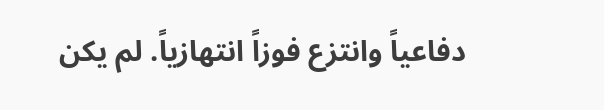دفاعياً وانتزع فوزاً انتهازياً. لم يكن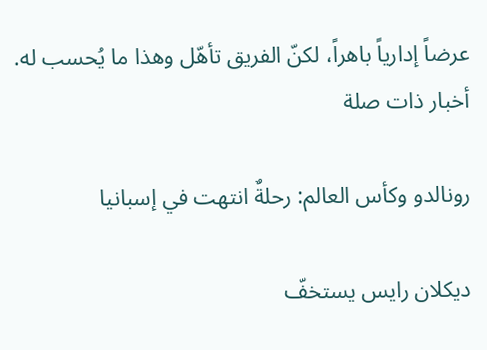عرضاً إدارياً باهراً، لكنّ الفريق تأهّل وهذا ما يُحسب له.
أخبار ذات صلة

رونالدو وكأس العالم: رحلةٌ انتهت في إسبانيا

ديكلان رايس يستخفّ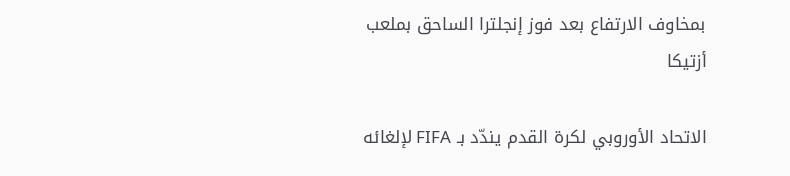بمخاوف الارتفاع بعد فوز إنجلترا الساحق بملعب أزتيكا

الاتحاد الأوروبي لكرة القدم يندّد بـ FIFA لإلغائه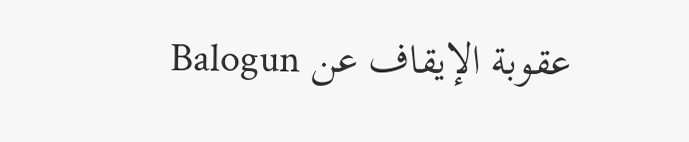عقوبة الإيقاف عن Balogun